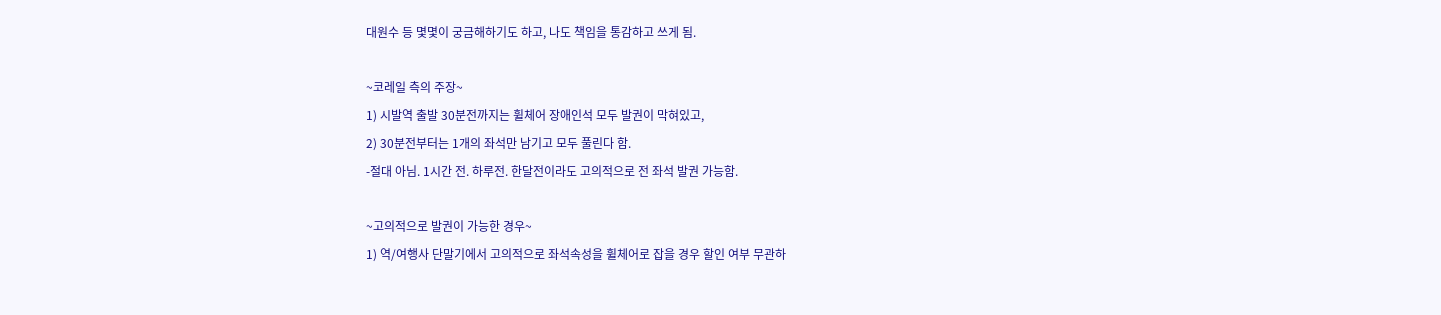대원수 등 몇몇이 궁금해하기도 하고, 나도 책임을 통감하고 쓰게 됨.

~코레일 측의 주장~
1) 시발역 출발 30분전까지는 휠체어 장애인석 모두 발권이 막혀있고,
2) 30분전부터는 1개의 좌석만 남기고 모두 풀린다 함.
-절대 아님. 1시간 전. 하루전. 한달전이라도 고의적으로 전 좌석 발권 가능함.

~고의적으로 발권이 가능한 경우~
1) 역/여행사 단말기에서 고의적으로 좌석속성을 휠체어로 잡을 경우 할인 여부 무관하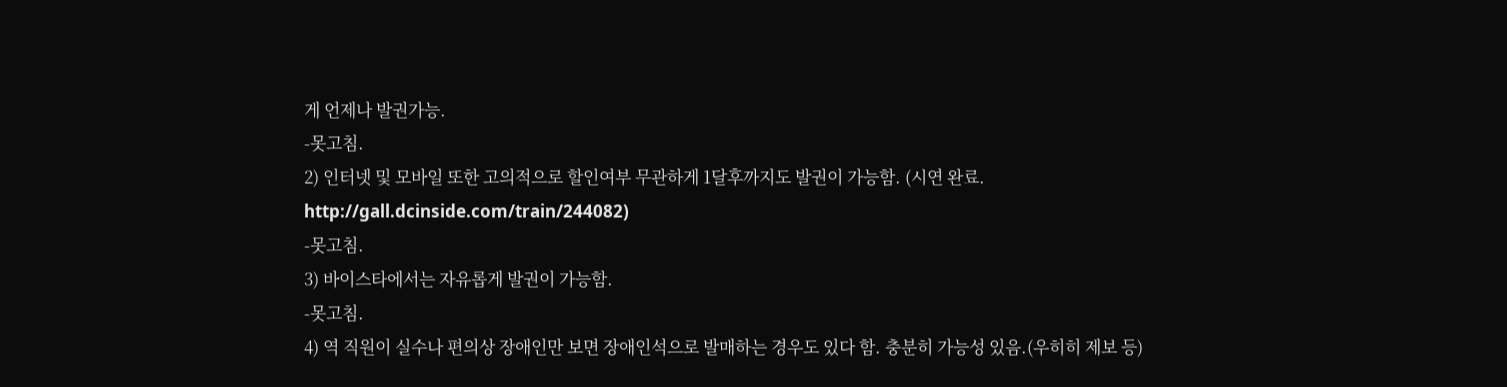게 언제나 발권가능.
-못고침.
2) 인터넷 및 모바일 또한 고의적으로 할인여부 무관하게 1달후까지도 발권이 가능함. (시연 완료. http://gall.dcinside.com/train/244082)
-못고침.
3) 바이스타에서는 자유롭게 발권이 가능함.
-못고침.
4) 역 직원이 실수나 편의상 장애인만 보면 장애인석으로 발매하는 경우도 있다 함. 충분히 가능성 있음.(우히히 제보 등)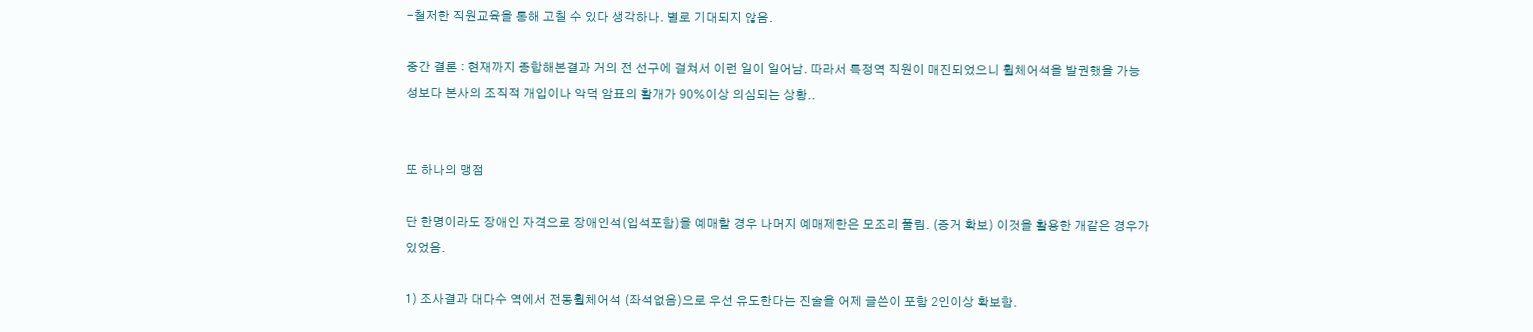-철저한 직원교육을 통해 고칠 수 있다 생각하나. 별로 기대되지 않음.

중간 결론 : 현재까지 종합해본결과 거의 전 선구에 걸쳐서 이런 일이 일어남. 따라서 특정역 직원이 매진되었으니 휠체어석을 발권했을 가능성보다 본사의 조직적 개입이나 악덕 암표의 활개가 90%이상 의심되는 상황..


또 하나의 맹점

단 한명이라도 장애인 자격으로 장애인석(입석포함)을 예매할 경우 나머지 예매제한은 모조리 풀림. (증거 확보) 이것을 활용한 개같은 경우가 있었음.

1) 조사결과 대다수 역에서 전동휠체어석 (좌석없음)으로 우선 유도한다는 진술을 어제 글쓴이 포함 2인이상 확보함.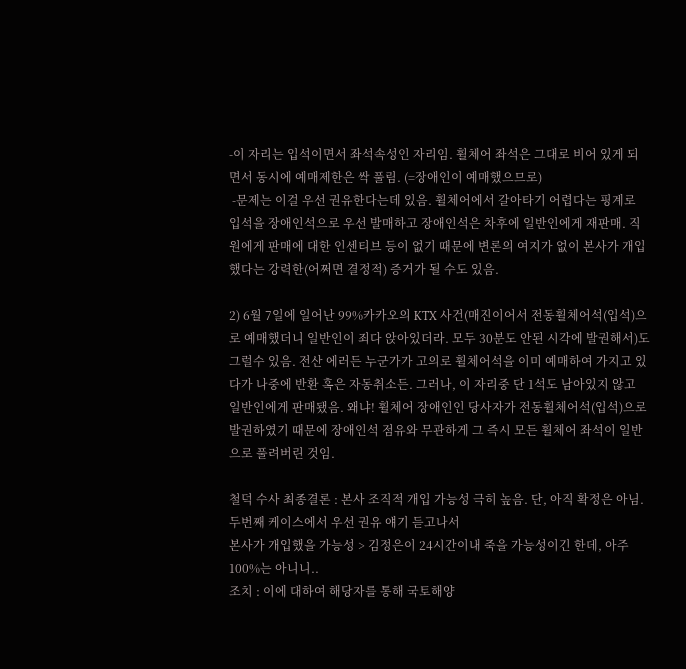-이 자리는 입석이면서 좌석속성인 자리임. 휠체어 좌석은 그대로 비어 있게 되면서 동시에 예매제한은 싹 풀림. (=장애인이 예매했으므로)
 -문제는 이걸 우선 권유한다는데 있음. 휠체어에서 갈아타기 어렵다는 핑계로 입석을 장애인석으로 우선 발매하고 장애인석은 차후에 일반인에게 재판매. 직원에게 판매에 대한 인센티브 등이 없기 때문에 변론의 여지가 없이 본사가 개입했다는 강력한(어쩌면 결정적) 증거가 될 수도 있음.

2) 6월 7일에 일어난 99%카카오의 KTX 사건(매진이어서 전동휠체어석(입석)으로 예매했더니 일반인이 죄다 앉아있더라. 모두 30분도 안된 시각에 발권해서)도 그럴수 있음. 전산 에러든 누군가가 고의로 휠체어석을 이미 예매하여 가지고 있다가 나중에 반환 혹은 자동취소든. 그러나, 이 자리중 단 1석도 남아있지 않고 일반인에게 판매됐음. 왜냐! 휠체어 장애인인 당사자가 전동휠체어석(입석)으로 발권하였기 때문에 장애인석 점유와 무관하게 그 즉시 모든 휠체어 좌석이 일반으로 풀려버린 것임.

철덕 수사 최종결론 : 본사 조직적 개입 가능성 극히 높음. 단, 아직 확정은 아님. 두번째 케이스에서 우선 권유 얘기 듣고나서
본사가 개입했을 가능성 > 김정은이 24시간이내 죽을 가능성이긴 한데, 아주 100%는 아니니..
조치 : 이에 대하여 해당자를 통해 국토해양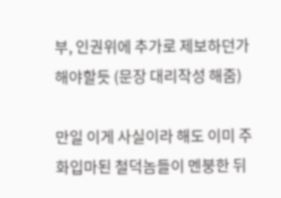부, 인권위에 추가로 제보하던가 해야할듯 (문장 대리작성 해줌)

만일 이게 사실이라 해도 이미 주화입마된 철덕놈들이 멘붕한 뒤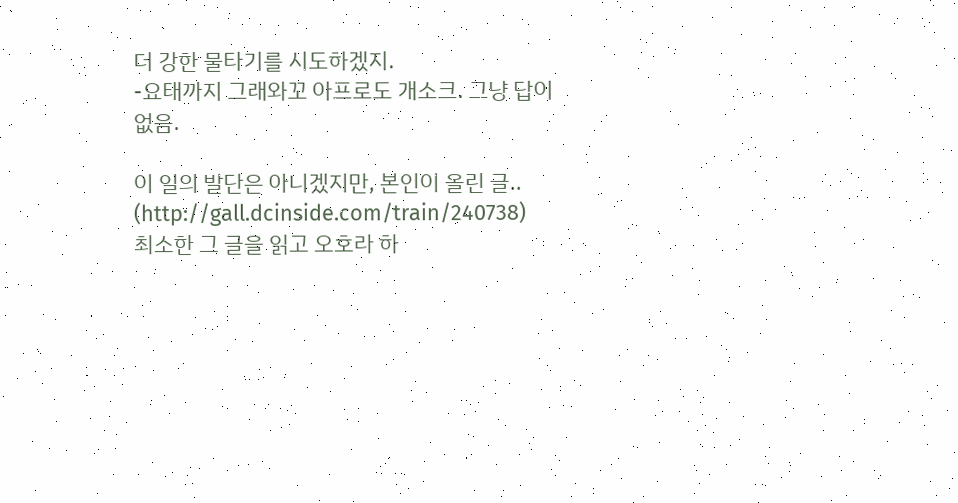더 강한 물타기를 시도하겠지.
-요태까지 그래와꼬 아프로도 개소크. 그냥 답이 없음.

이 일의 발단은 아니겠지만, 본인이 올린 글.. (http://gall.dcinside.com/train/240738)
최소한 그 글을 읽고 오호라 하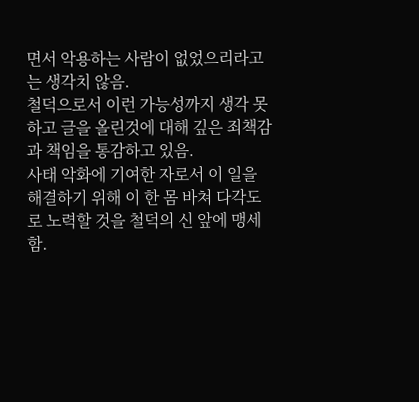면서 악용하는 사람이 없었으리라고는 생각치 않음.
철덕으로서 이런 가능성까지 생각 못하고 글을 올린것에 대해 깊은 죄책감과 책임을 통감하고 있음.
사태 악화에 기여한 자로서 이 일을 해결하기 위해 이 한 몸 바쳐 다각도로 노력할 것을 철덕의 신 앞에 맹세함.